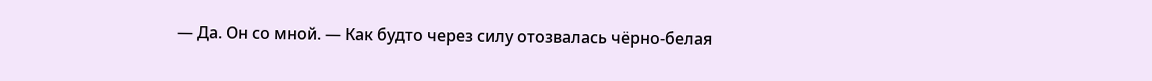— Да. Он со мной. — Как будто через силу отозвалась чёрно-белая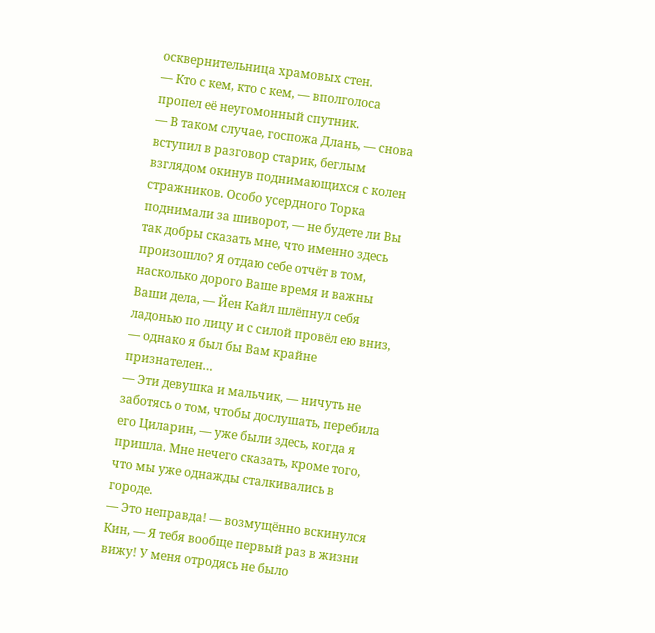осквернительница храмовых стен.
— Кто с кем, кто с кем, — вполголоса пропел её неугомонный спутник.
— В таком случае, госпожа Длань, — снова вступил в разговор старик, беглым взглядом окинув поднимающихся с колен стражников. Особо усердного Торка поднимали за шиворот, — не будете ли Вы так добры сказать мне, что именно здесь произошло? Я отдаю себе отчёт в том, насколько дорого Ваше время и важны Ваши дела, — Йен Кайл шлёпнул себя ладонью по лицу и с силой провёл ею вниз, — однако я был бы Вам крайне признателен…
— Эти девушка и мальчик, — ничуть не заботясь о том, чтобы дослушать, перебила его Циларин, — уже были здесь, когда я пришла. Мне нечего сказать, кроме того, что мы уже однажды сталкивались в городе.
— Это неправда! — возмущённо вскинулся Кин, — Я тебя вообще первый раз в жизни вижу! У меня отродясь не было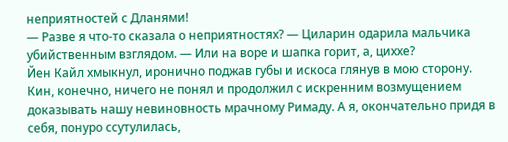неприятностей с Дланями!
— Разве я что-то сказала о неприятностях? — Циларин одарила мальчика убийственным взглядом. — Или на воре и шапка горит, а, циххе?
Йен Кайл хмыкнул, иронично поджав губы и искоса глянув в мою сторону.
Кин, конечно, ничего не понял и продолжил с искренним возмущением доказывать нашу невиновность мрачному Римаду. А я, окончательно придя в себя, понуро ссутулилась,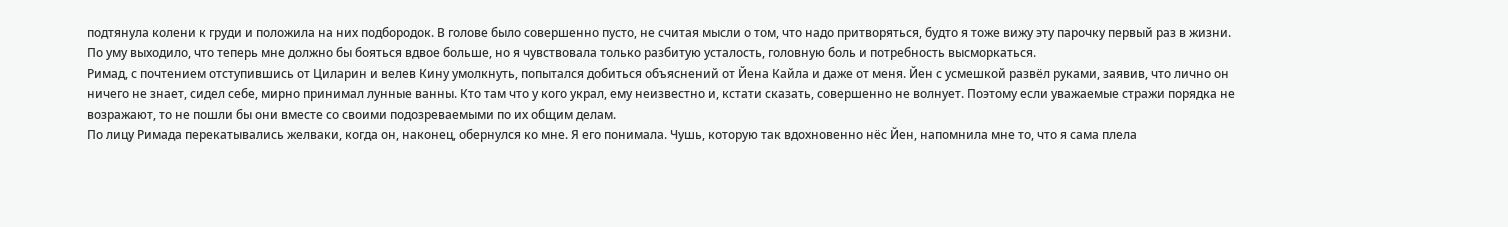подтянула колени к груди и положила на них подбородок. В голове было совершенно пусто, не считая мысли о том, что надо притворяться, будто я тоже вижу эту парочку первый раз в жизни. По уму выходило, что теперь мне должно бы бояться вдвое больше, но я чувствовала только разбитую усталость, головную боль и потребность высморкаться.
Римад, с почтением отступившись от Циларин и велев Кину умолкнуть, попытался добиться объяснений от Йена Кайла и даже от меня. Йен с усмешкой развёл руками, заявив, что лично он ничего не знает, сидел себе, мирно принимал лунные ванны. Кто там что у кого украл, ему неизвестно и, кстати сказать, совершенно не волнует. Поэтому если уважаемые стражи порядка не возражают, то не пошли бы они вместе со своими подозреваемыми по их общим делам.
По лицу Римада перекатывались желваки, когда он, наконец, обернулся ко мне. Я его понимала. Чушь, которую так вдохновенно нёс Йен, напомнила мне то, что я сама плела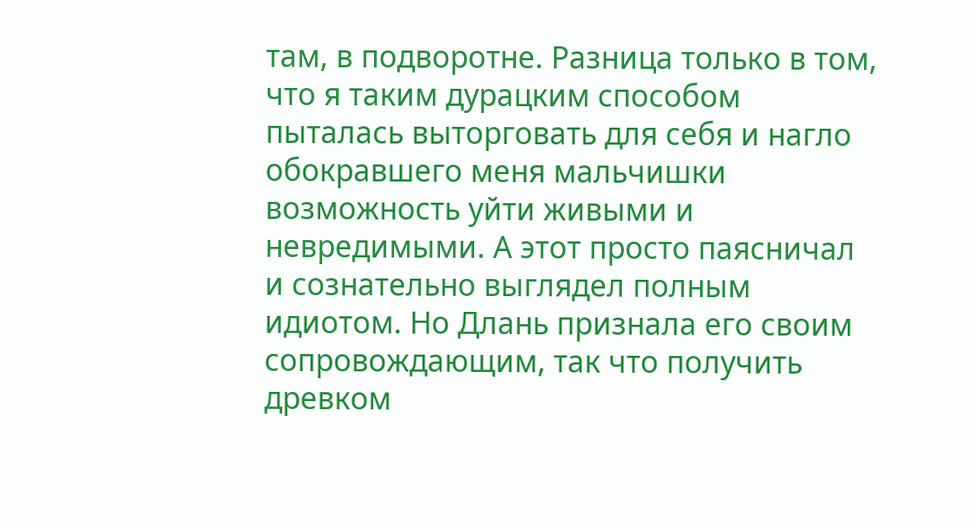там, в подворотне. Разница только в том, что я таким дурацким способом пыталась выторговать для себя и нагло обокравшего меня мальчишки возможность уйти живыми и невредимыми. А этот просто паясничал и сознательно выглядел полным идиотом. Но Длань признала его своим сопровождающим, так что получить древком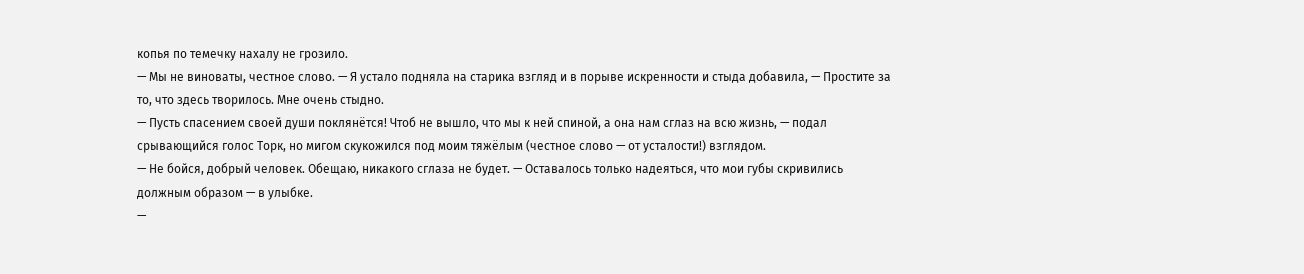копья по темечку нахалу не грозило.
— Мы не виноваты, честное слово. — Я устало подняла на старика взгляд и в порыве искренности и стыда добавила, — Простите за то, что здесь творилось. Мне очень стыдно.
— Пусть спасением своей души поклянётся! Чтоб не вышло, что мы к ней спиной, а она нам сглаз на всю жизнь, — подал срывающийся голос Торк, но мигом скукожился под моим тяжёлым (честное слово — от усталости!) взглядом.
— Не бойся, добрый человек. Обещаю, никакого сглаза не будет. — Оставалось только надеяться, что мои губы скривились должным образом — в улыбке.
—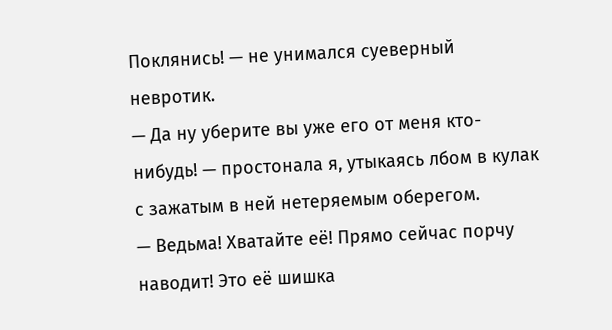Поклянись! — не унимался суеверный невротик.
— Да ну уберите вы уже его от меня кто-нибудь! — простонала я, утыкаясь лбом в кулак с зажатым в ней нетеряемым оберегом.
— Ведьма! Хватайте её! Прямо сейчас порчу наводит! Это её шишка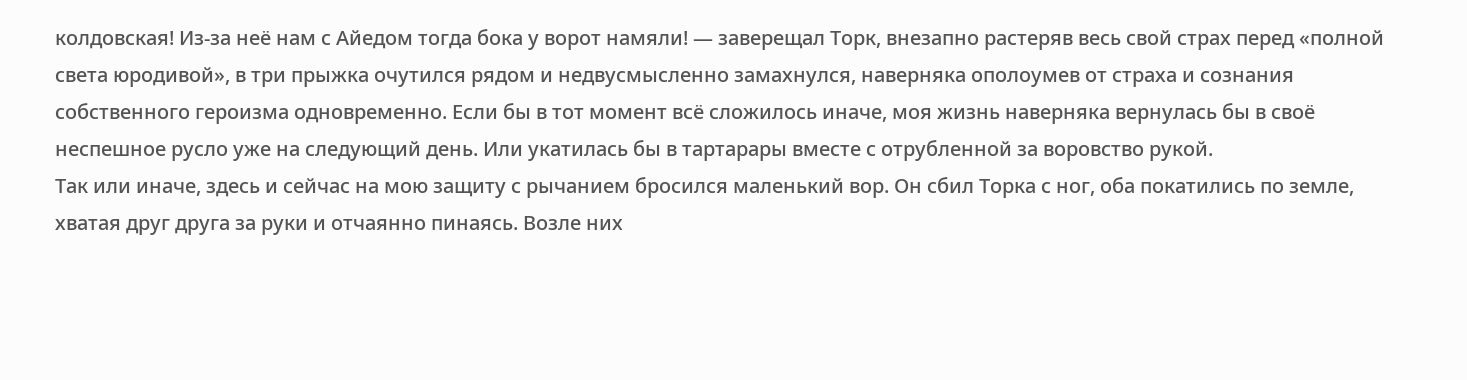колдовская! Из-за неё нам с Айедом тогда бока у ворот намяли! — заверещал Торк, внезапно растеряв весь свой страх перед «полной света юродивой», в три прыжка очутился рядом и недвусмысленно замахнулся, наверняка ополоумев от страха и сознания собственного героизма одновременно. Если бы в тот момент всё сложилось иначе, моя жизнь наверняка вернулась бы в своё неспешное русло уже на следующий день. Или укатилась бы в тартарары вместе с отрубленной за воровство рукой.
Так или иначе, здесь и сейчас на мою защиту с рычанием бросился маленький вор. Он сбил Торка с ног, оба покатились по земле, хватая друг друга за руки и отчаянно пинаясь. Возле них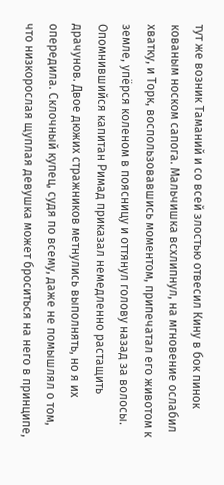тут же возник Таманий и со всей злостью отвесил Кину в бок пинок кованым носком сапога. Мальчишка всхлипнул, на мгновение ослабил хватку, и Торк, воспользовавшись моментом, припечатал его животом к земле, упёрся коленом в поясницу и оттянул голову назад за волосы. Опомнившийся капитан Римад приказал немедленно растащить драчунов. Двое дюжих стражников метнулись выполнять, но я их опередила. Склочный купец, судя по всему, даже не помышлял о том, что низкорослая щуплая девушка может броситься на него в принципе,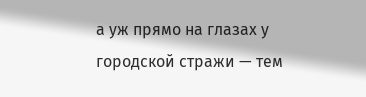а уж прямо на глазах у городской стражи — тем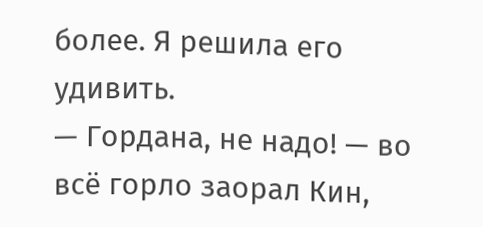более. Я решила его удивить.
— Гордана, не надо! — во всё горло заорал Кин,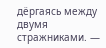дёргаясь между двумя стражниками. —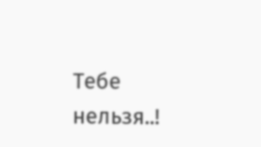Тебе нельзя..!